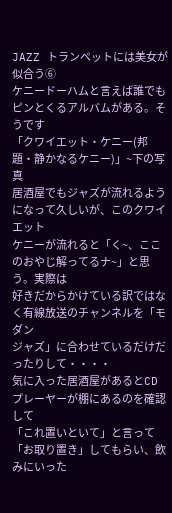JAZZ トランペットには美女が似合う⑥
ケニードーハムと言えば誰でもピンとくるアルバムがある。そうです
「クワイエット・ケニー(邦題・静かなるケニー)」~下の写真
居酒屋でもジャズが流れるようになって久しいが、このクワイエット
ケニーが流れると「く~、ここのおやじ解ってるナ~」と思う。実際は
好きだからかけている訳ではなく有線放送のチャンネルを「モダン
ジャズ」に合わせているだけだったりして・・・・
気に入った居酒屋があるとCDプレーヤーが棚にあるのを確認して
「これ置いといて」と言って「お取り置き」してもらい、飲みにいった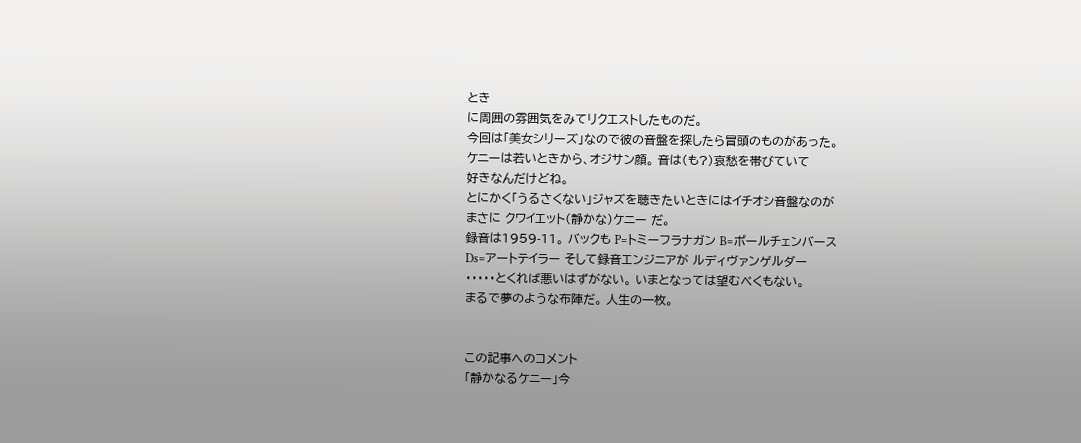とき
に周囲の雰囲気をみてリクエストしたものだ。
今回は「美女シリーズ」なので彼の音盤を探したら冒頭のものがあった。
ケニーは若いときから、オジサン顔。 音は(も?)哀愁を帯びていて
好きなんだけどね。
とにかく「うるさくない」ジャズを聴きたいときにはイチオシ音盤なのが
まさに クワイエット(静かな)ケニー だ。
録音は1959-11。 バックも P=トミーフラナガン B=ポールチェンバース
Ds=アートテイラー そして録音エンジニアが ルディヴァンゲルダー
・・・・・とくれば悪いはずがない。 いまとなっては望むべくもない。
まるで夢のような布陣だ。 人生の一枚。


この記事へのコメント
「静かなるケニー」今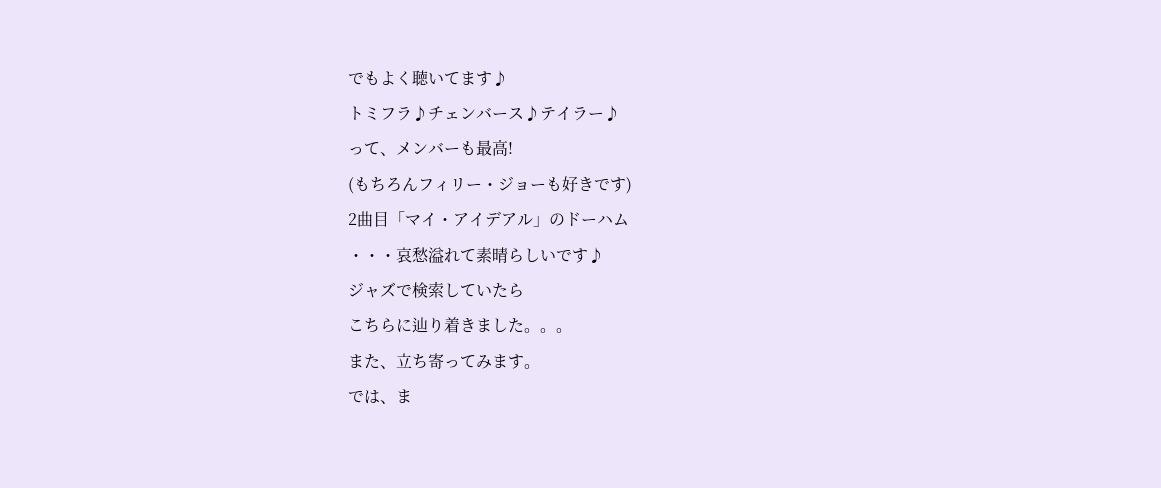でもよく聴いてます♪
トミフラ♪チェンバース♪テイラー♪
って、メンバーも最高!
(もちろんフィリー・ジョーも好きです)
2曲目「マイ・アイデアル」のドーハム
・・・哀愁溢れて素晴らしいです♪
ジャズで検索していたら
こちらに辿り着きました。。。
また、立ち寄ってみます。
では、ま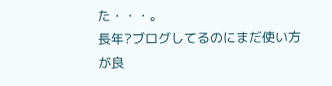た・・・。
長年?ブログしてるのにまだ使い方が良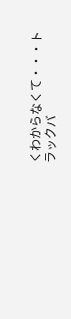くわからなくて・・・トラックバ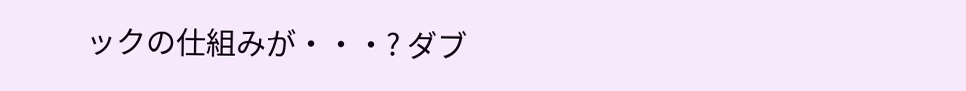ックの仕組みが・・・? ダブ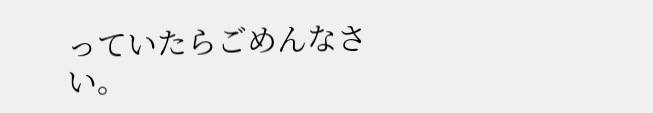っていたらごめんなさい。